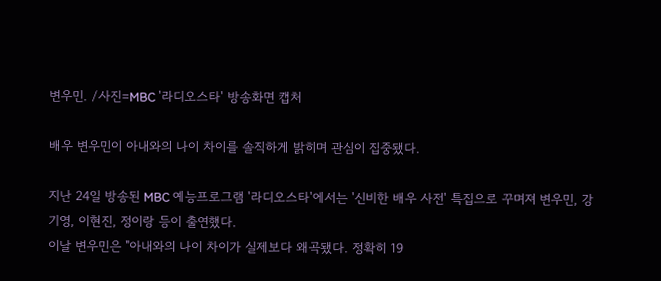변우민. /사진=MBC '라디오스타' 방송화면 캡처

배우 변우민이 아내와의 나이 차이를 솔직하게 밝히며 관심이 집중됐다.

지난 24일 방송된 MBC 예능프로그램 '라디오스타'에서는 '신비한 배우 사전' 특집으로 꾸며져 변우민, 강기영, 이현진, 정이랑 등이 출연했다.
이날 변우민은 "아내와의 나이 차이가 실제보다 왜곡됐다. 정확히 19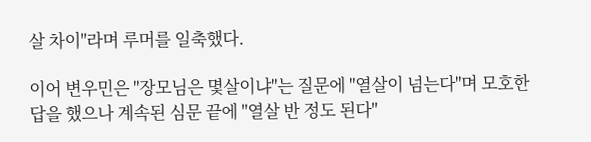살 차이"라며 루머를 일축했다.

이어 변우민은 "장모님은 몇살이냐"는 질문에 "열살이 넘는다"며 모호한 답을 했으나 계속된 심문 끝에 "열살 반 정도 된다"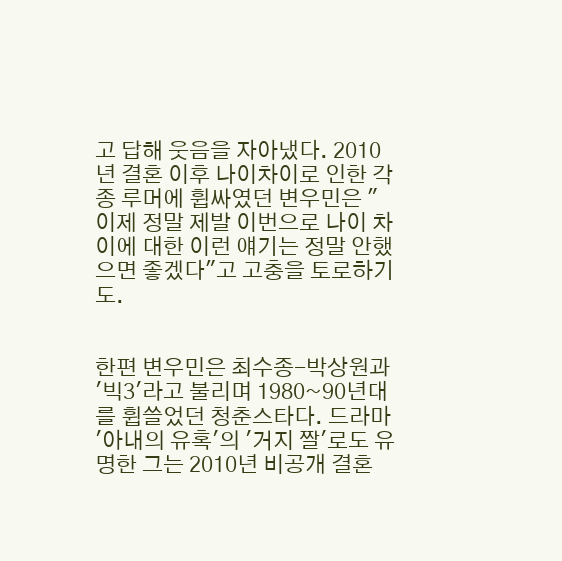고 답해 웃음을 자아냈다. 2010년 결혼 이후 나이차이로 인한 각종 루머에 휩싸였던 변우민은 "이제 정말 제발 이번으로 나이 차이에 대한 이런 얘기는 정말 안했으면 좋겠다"고 고충을 토로하기도.


한편 변우민은 최수종-박상원과 '빅3'라고 불리며 1980~90년대를 휩쓸었던 청춘스타다. 드라마 '아내의 유혹'의 '거지 짤'로도 유명한 그는 2010년 비공개 결혼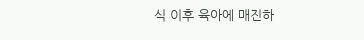식 이후 육아에 매진하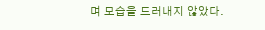며 모습을 드러내지 않았다.